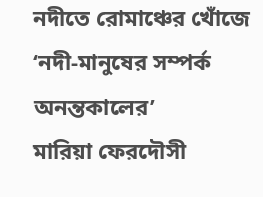নদীতে রোমাঞ্চের খোঁজে
‘নদী-মানুষের সম্পর্ক অনন্তকালের’
মারিয়া ফেরদৌসী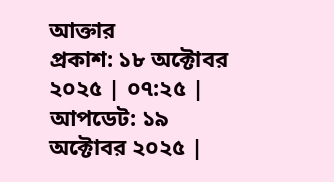আক্তার
প্রকাশ: ১৮ অক্টোবর ২০২৫ | ০৭:২৫ | আপডেট: ১৯ অক্টোবর ২০২৫ |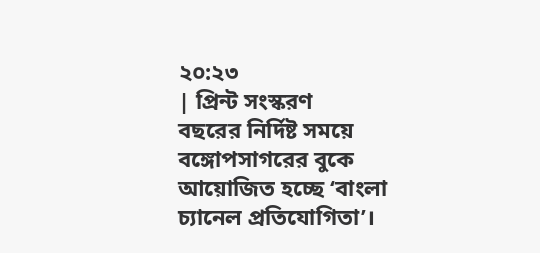২০:২৩
| প্রিন্ট সংস্করণ
বছরের নির্দিষ্ট সময়ে বঙ্গোপসাগরের বুকে আয়োজিত হচ্ছে ‘বাংলা চ্যানেল প্রতিযোগিতা’।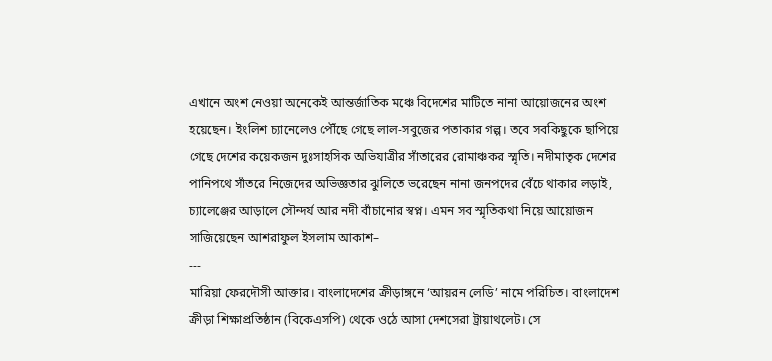এখানে অংশ নেওয়া অনেকেই আন্তর্জাতিক মঞ্চে বিদেশের মাটিতে নানা আয়োজনের অংশ হয়েছেন। ইংলিশ চ্যানেলেও পৌঁছে গেছে লাল-সবুজের পতাকার গল্প। তবে সবকিছুকে ছাপিয়ে গেছে দেশের কয়েকজন দুঃসাহসিক অভিযাত্রীর সাঁতারের রোমাঞ্চকর স্মৃতি। নদীমাতৃক দেশের পানিপথে সাঁতরে নিজেদের অভিজ্ঞতার ঝুলিতে ভরেছেন নানা জনপদের বেঁচে থাকার লড়াই, চ্যালেঞ্জের আড়ালে সৌন্দর্য আর নদী বাঁচানোর স্বপ্ন। এমন সব স্মৃতিকথা নিয়ে আয়োজন সাজিয়েছেন আশরাফুল ইসলাম আকাশ–
---
মারিয়া ফেরদৌসী আক্তার। বাংলাদেশের ক্রীড়াঙ্গনে ‘আয়রন লেডি’ নামে পরিচিত। বাংলাদেশ ক্রীড়া শিক্ষাপ্রতিষ্ঠান (বিকেএসপি) থেকে ওঠে আসা দেশসেরা ট্রায়াথলেট। সে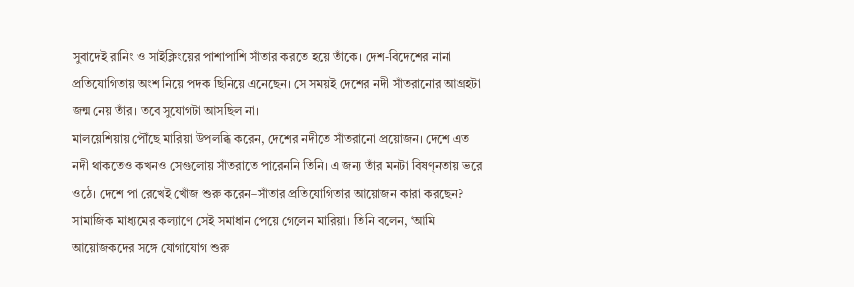সুবাদেই রানিং ও সাইক্লিংয়ের পাশাপাশি সাঁতার করতে হয়ে তাঁকে। দেশ-বিদেশের নানা প্রতিযোগিতায় অংশ নিয়ে পদক ছিনিয়ে এনেছেন। সে সময়ই দেশের নদী সাঁতরানোর আগ্রহটা জন্ম নেয় তাঁর। তবে সুযোগটা আসছিল না।
মালয়েশিয়ায় পৌঁছে মারিয়া উপলব্ধি করেন, দেশের নদীতে সাঁতরানো প্রয়োজন। দেশে এত নদী থাকতেও কখনও সেগুলোয় সাঁতরাতে পারেননি তিনি। এ জন্য তাঁর মনটা বিষণ্নতায় ভরে ওঠে। দেশে পা রেখেই খোঁজ শুরু করেন–সাঁতার প্রতিযোগিতার আয়োজন কারা করছেন? সামাজিক মাধ্যমের কল্যাণে সেই সমাধান পেয়ে গেলেন মারিয়া। তিনি বলেন, ‘আমি আয়োজকদের সঙ্গে যোগাযোগ শুরু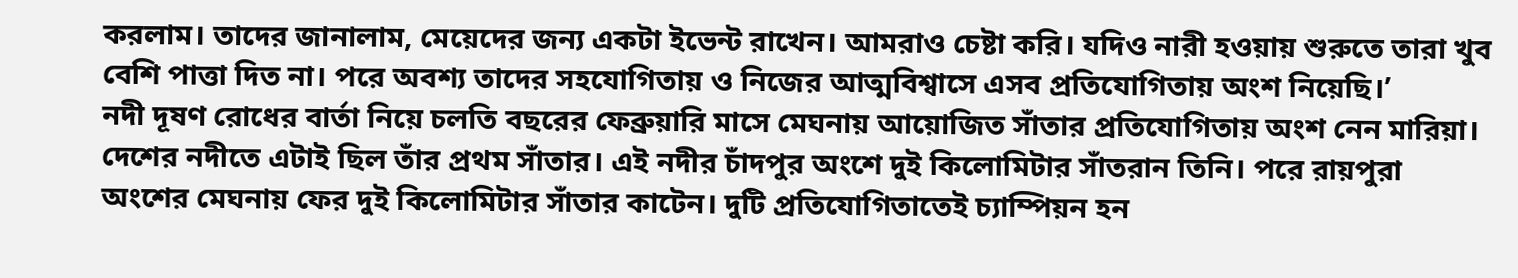করলাম। তাদের জানালাম, মেয়েদের জন্য একটা ইভেন্ট রাখেন। আমরাও চেষ্টা করি। যদিও নারী হওয়ায় শুরুতে তারা খুব বেশি পাত্তা দিত না। পরে অবশ্য তাদের সহযোগিতায় ও নিজের আত্মবিশ্বাসে এসব প্রতিযোগিতায় অংশ নিয়েছি।’
নদী দূষণ রোধের বার্তা নিয়ে চলতি বছরের ফেব্রুয়ারি মাসে মেঘনায় আয়োজিত সাঁতার প্রতিযোগিতায় অংশ নেন মারিয়া। দেশের নদীতে এটাই ছিল তাঁর প্রথম সাঁতার। এই নদীর চাঁদপুর অংশে দুই কিলোমিটার সাঁতরান তিনি। পরে রায়পুরা অংশের মেঘনায় ফের দুই কিলোমিটার সাঁতার কাটেন। দুটি প্রতিযোগিতাতেই চ্যাম্পিয়ন হন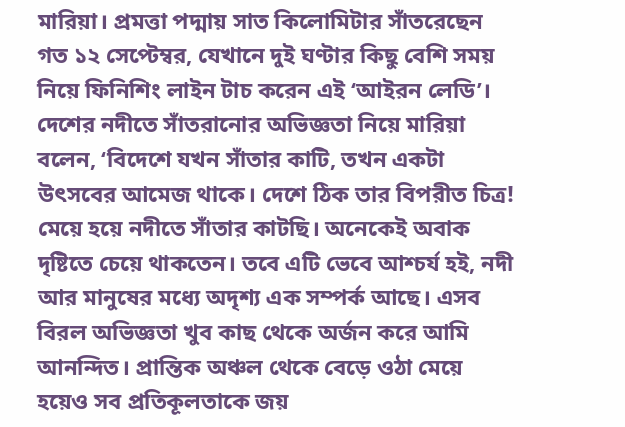মারিয়া। প্রমত্তা পদ্মায় সাত কিলোমিটার সাঁতরেছেন গত ১২ সেপ্টেম্বর, যেখানে দুই ঘণ্টার কিছু বেশি সময় নিয়ে ফিনিশিং লাইন টাচ করেন এই ‘আইরন লেডি’।
দেশের নদীতে সাঁতরানোর অভিজ্ঞতা নিয়ে মারিয়া বলেন, ‘বিদেশে যখন সাঁতার কাটি, তখন একটা উৎসবের আমেজ থাকে। দেশে ঠিক তার বিপরীত চিত্র! মেয়ে হয়ে নদীতে সাঁতার কাটছি। অনেকেই অবাক দৃষ্টিতে চেয়ে থাকতেন। তবে এটি ভেবে আশ্চর্য হই, নদী আর মানুষের মধ্যে অদৃশ্য এক সম্পর্ক আছে। এসব বিরল অভিজ্ঞতা খুব কাছ থেকে অর্জন করে আমি আনন্দিত। প্রান্তিক অঞ্চল থেকে বেড়ে ওঠা মেয়ে হয়েও সব প্রতিকূলতাকে জয়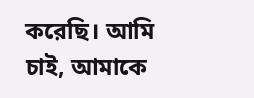করেছি। আমি চাই, আমাকে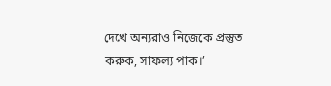দেখে অন্যরাও নিজেকে প্রস্তুত করুক, সাফল্য পাক।’